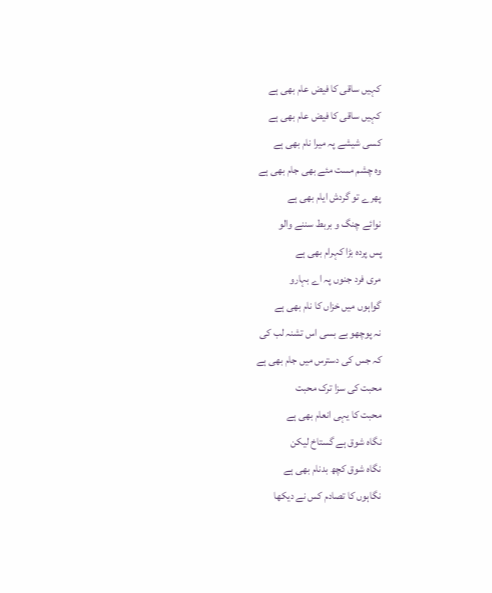کہیں ساقی کا فیض عام بھی ہے
کہیں ساقی کا فیض عام بھی ہے
کسی شیشے پہ میرا نام بھی ہے
وہ چشم مست مئے بھی جام بھی ہے
پھرے تو گردش ایام بھی ہے
نوائے چنگ و بربط سننے والو
پس پردہ بڑا کہرام بھی ہے
مری فرد جنوں پہ اے بہارو
گواہوں میں خزاں کا نام بھی ہے
نہ پوچھو بے بسی اس تشنہ لب کی
کہ جس کی دسترس میں جام بھی ہے
محبت کی سزا ترک محبت
محبت کا یہی انعام بھی ہے
نگاہ شوق ہے گستاخ لیکن
نگاہ شوق کچھ بدنام بھی ہے
نگاہوں کا تصادم کس نے دیکھا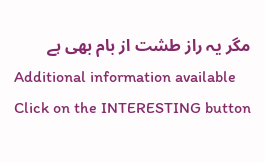مگر یہ راز طشت از بام بھی ہے
Additional information available
Click on the INTERESTING button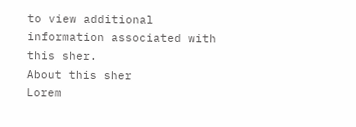to view additional information associated with this sher.
About this sher
Lorem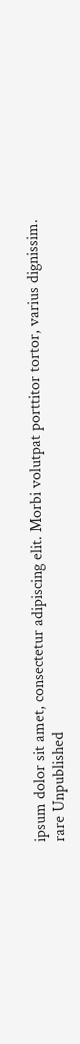ipsum dolor sit amet, consectetur adipiscing elit. Morbi volutpat porttitor tortor, varius dignissim.
rare Unpublished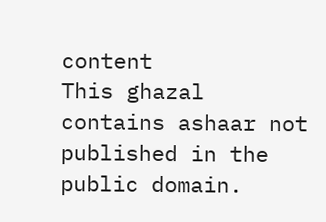content
This ghazal contains ashaar not published in the public domain.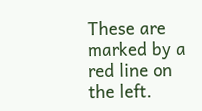These are marked by a red line on the left.